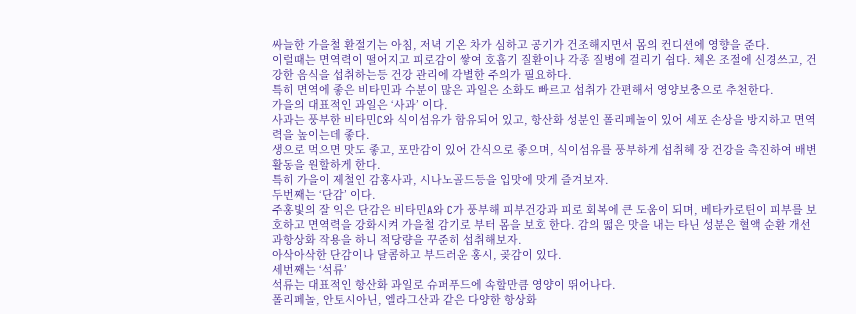싸늘한 가을철 환절기는 아침, 저녁 기온 차가 심하고 공기가 건조해지면서 몸의 컨디션에 영향을 준다.
이럴때는 면역력이 떨어지고 피로감이 쌓여 호흡기 질환이나 각종 질병에 걸리기 쉽다. 체온 조절에 신경쓰고, 건강한 음식을 섭취하는등 건강 관리에 각별한 주의가 필요하다.
특히 면역에 좋은 비타민과 수분이 많은 과일은 소화도 빠르고 섭취가 간편해서 영양보충으로 추천한다.
가을의 대표적인 과일은 ‘사과’ 이다.
사과는 풍부한 비타민C와 식이섬유가 함유되어 있고, 항산화 성분인 폴리페놀이 있어 세포 손상을 방지하고 면역력을 높이는데 좋다.
생으로 먹으면 맛도 좋고, 포만감이 있어 간식으로 좋으며, 식이섬유를 풍부하게 섭취헤 장 건강을 촉진하여 배변 활동을 원할하게 한다.
특히 가을이 제철인 감홍사과, 시나노골드등을 입맛에 맛게 즐겨보자.
두번째는 ‘단감’ 이다.
주홍빛의 잘 익은 단감은 비타민A와 C가 풍부해 피부건강과 피로 회복에 큰 도움이 되며, 베타카로틴이 피부를 보호하고 면역력을 강화시켜 가을철 감기로 부터 몸을 보호 한다. 감의 떫은 맛을 내는 타닌 성분은 혈액 순환 개선과항상화 작용을 하니 적당량을 꾸준히 섭취해보자.
아삭아삭한 단감이나 달콤하고 부드러운 홍시, 곶감이 있다.
세번째는 ‘석류’
석류는 대표적인 항산화 과일로 슈퍼푸드에 속할만큼 영양이 뛰어나다.
폴리페놀, 안토시아닌, 엘라그산과 같은 다양한 항상화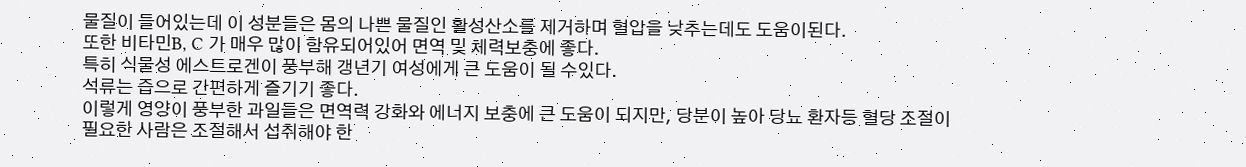물질이 들어있는데 이 성분들은 몸의 나쁜 물질인 활성산소를 제거하며 혈압을 낮추는데도 도움이된다.
또한 비타민B, C 가 매우 많이 함유되어있어 면역 및 체력보충에 좋다.
특히 식물성 에스트로겐이 풍부해 갱년기 여성에게 큰 도움이 될 수있다.
석류는 즙으로 간편하게 즐기기 좋다.
이렇게 영양이 풍부한 과일들은 면역력 강화와 에너지 보충에 큰 도움이 되지만, 당분이 높아 당뇨 환자등 혈당 조절이 필요한 사람은 조절해서 섭취해야 한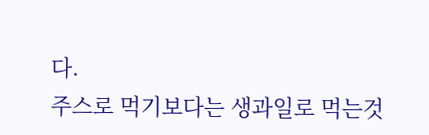다.
주스로 먹기보다는 생과일로 먹는것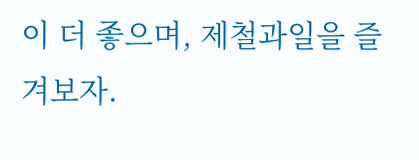이 더 좋으며, 제철과일을 즐겨보자.